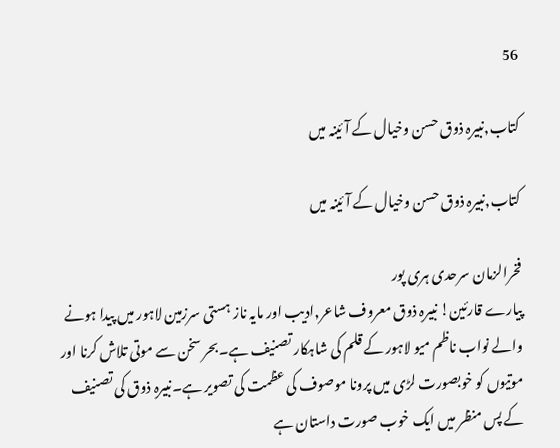56

کتاب,نبیرہِ ذوق حسن وخیال کے آئینہ میں

کتاب,نبیرہِ ذوق حسن وخیال کے آئینہ میں

فخرالزمان سرحدی ہری پور
پیارے قارئین! نبیرہِ ذوق معروف شاعر,ادیب اور مایہ ناز ہستی سرزمین لاہور میں پیدا ہونے والے نواب ناظم میو لاہور کے قلم کی شاہکار تصنیف ہے۔بحر سخن سے موتی تلاش کرنا اور موتیوں کو خوبصورت لڑی میں پرونا موصوف کی عظمت کی تصویر ہے۔نبیرہِ ذوق کی تصنیف کے پس منظر میں ایک خوب صورت داستان ہے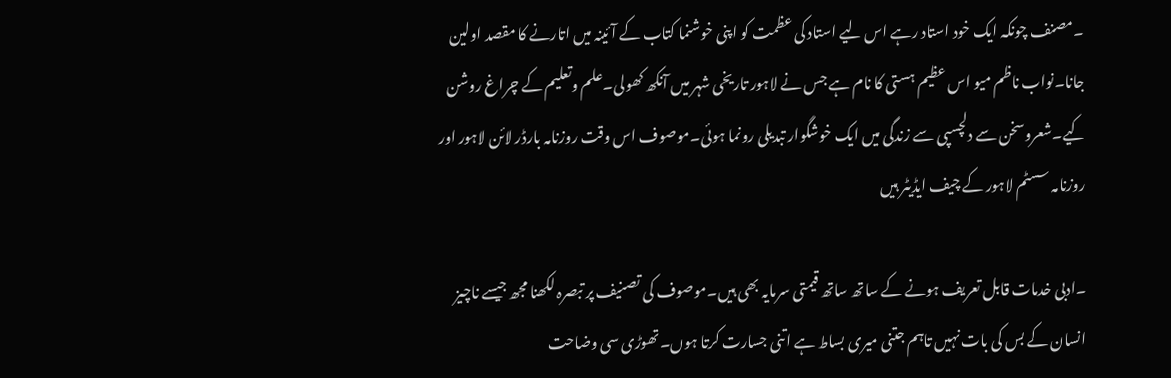۔مصنف چونکہ ایک خود استاد رہے اس لیے استاد کی عظمت کو اپنی خوشنما کتاب کے آئینہ میں اتارنے کا مقصد اولین جانا۔نواب ناظم میو اس عظیم ہستی کا نام ہے جس نے لاہور تاریخی شہر میں آنکھ کھولی۔علم وتعلیم کے چراغ روشن کیے۔شعروسخن سے دلچسپی سے زندگی میں ایک خوشگوار تبدیلی رونما ہوئی۔موصوف اس وقت روزنامہ بارڈر لائن لاہور اور روزنامہ سسٹم لاہور کے چیف ایڈیٹر ہیں

۔ادبی خدمات قابل تعریف ہونے کے ساتھ ساتھ قیمتی سرمایہ بھی ہیں۔موصوف کی تصنیف پر تبصرہ لکھنا مجھ جیسے ناچیز انسان کے بس کی بات نہیں تاہم جتنی میری بساط ہے اتنی جسارت کرتا ہوں۔تھوڑی سی وضاحت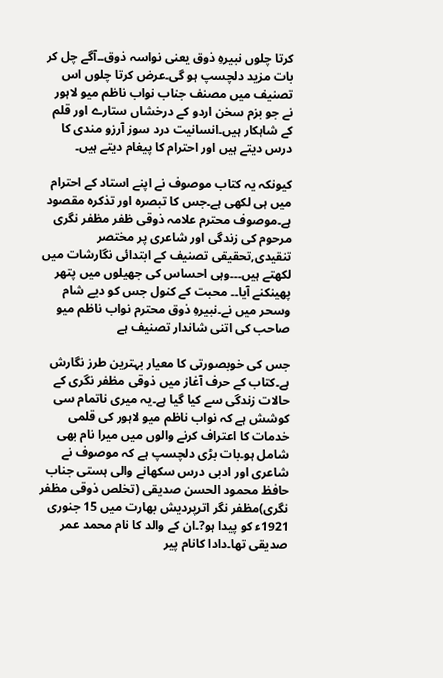کرتا چلوں نبیرہِ ذوق یعنی نواسہ ذوق۔۔آگے چل کر بات مزید دلچسپ ہو گی۔عرض کرتا چلوں اس تصنیف میں مصنف جناب نواب ناظم میو لاہور نے جو بزم سخن اردو کے درخشاں ستارے اور قلم کے شاہکار ہیں۔انسانیت درد سوز آرزو مندی کا درس دیتے ہیں اور احترام کا پیغام دیتے ہیں۔

کیونکہ یہ کتاب موصوف نے اپنے استاد کے احترام میں ہی لکھی ہے۔جس کا تبصرہ اور تذکرہ مقصود ہے۔موصوف محترم علامہ ذوقی ظفر مظفر نگری مرحوم کی زندگی اور شاعری پر مختصر تنقیدی,تحقیقی تصنیف کے ابتدائی نگارشات میں لکھتے ہیں۔۔۔وہی احساس کی جھیلوں میں پتھر پھینکنے آیا۔۔ محبت کے کنول جس کو دیے شام وسحر میں نے۔نبیرہِ ذوق محترم نواب ناظم میو صاحب کی اتنی شاندار تصنیف ہے

جس کی خوبصورتی کا معیار بہترین طرز نگارش ہے۔کتاب کے حرف آغاز میں ذوقی مظفر نگری کے حالات زندگی سے کیا گیا ہے۔یہ میری ناتمام سی کوشش ہے کہ نواب ناظم میو لاہور کی قلمی خدمات کا اعتراف کرنے والوں میں میرا نام بھی شامل ہو۔بات بڑی دلچسپ ہے کہ موصوف نے شاعری اور ادبی درس سکھانے والی ہستی جناب حافظ محمود الحسن صدیقی (تخلص ذوقی مظفر نگری)مظفر نگر اترپردیش بھارت میں 15 جنوری 1921ء کو پیدا ہو?۔ان کے والد کا نام محمد عمر صدیقی تھا۔دادا کانام پیر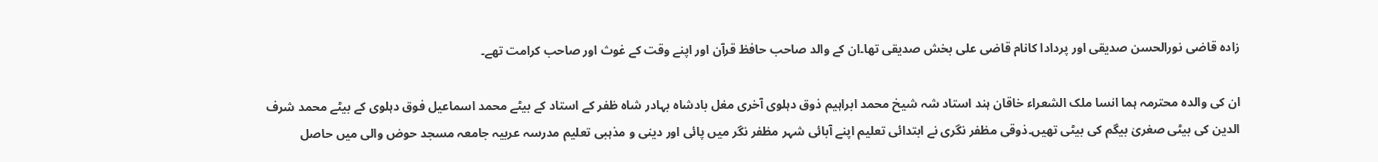زادہ قاضی نورالحسن صدیقی اور پردادا کانام قاضی علی بخش صدیقی تھا۔ان کے والد صاحب حافظ قرآن اور اپنے وقت کے غوث اور صاحب کرامت تھے۔

ان کی والدہ محترمہ ہما انسا ملک الشعراء خاقان ہند استاد شہ شیخ محمد ابراہیم ذوق دہلوی آخری مغل بادشاہ بہادر شاہ ظفر کے استاد کے بیٹے محمد اسماعیل فوق دہلوی کے بیٹے محمد شرف الدین کی بیٹی صغریٰ بیگم کی بیٹی تھیں۔ذوقی مظفر نگری نے ابتدائی تعلیم اپنے آبائی شہر مظفر نگر میں پائی اور دینی و مذہبی تعلیم مدرسہ عربیہ جامعہ مسجد حوض والی میں حاصل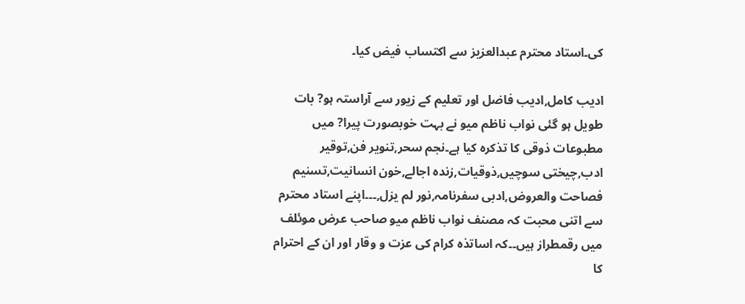کی۔استاد محترم عبدالعزیز سے اکتساب فیض کیا۔

ادیب کامل,ادیب فاضل اور تعلیم کے زیور سے آراستہ ہو? بات طویل ہو گئی نواب ناظم میو نے بہت خوبصورت پیرا? میں مطبوعات ذوقی کا تذکرہ کیا ہے۔نجم سحر,تنویر فن,توقیر ادب,چیختی سوچیں,ذوقیات,زندہ اجالے,خون انسانیت,تسنیم فصاحت والعروض,ادبی سفرنامہ,نور لم یزل,۔۔۔اپنے استاد محترم سے اتنی محبت کہ مصنف نواب ناظم میو صاحب عرض موئلف میں رقمطراز ہیں۔۔کہ اساتذہ کرام کی عزت و وقار اور ان کے احترام کا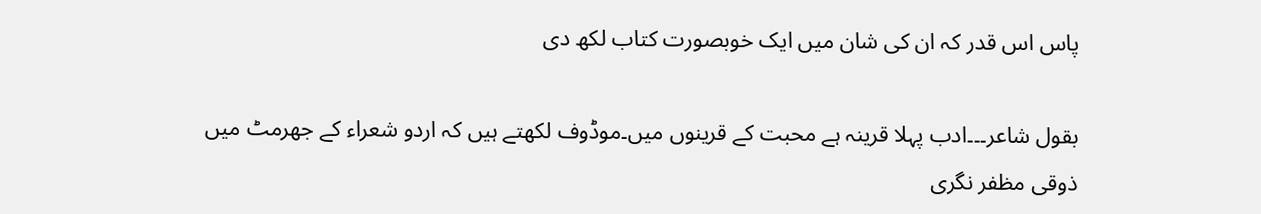پاس اس قدر کہ ان کی شان میں ایک خوبصورت کتاب لکھ دی

بقول شاعر۔۔۔ادب پہلا قرینہ ہے محبت کے قرینوں میں۔موڈوف لکھتے ہیں کہ اردو شعراء کے جھرمٹ میں ذوقی مظفر نگری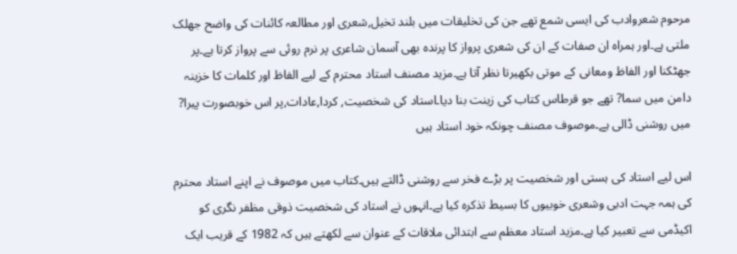مرحوم شعروادب کی ایسی شمع تھے جن کی تخلیقات میں بلند تخیل,شعری اور مطالعہ کائنات کی واضح جھلک ملتی ہے۔اور ہمراہ ان صفات کے ان کی شعری پرواز کا پرندہ بھی آسمان شاعری پر نرم روئی سے پرواز کرتا ہے۔پر جھٹکنا اور الفاظ ومعانی کے موتی بکھیرتا نظر آتا ہے۔مزید مصنف استاد محترم کے لیے الفاظ اور کلمات کا خزینہ دامن میں سما? تھے جو قرطاس کتاب کی زینت بنا دیا۔استاد کی شخصیت, کردا,عادات,پر اس خوبصورت پیرا? میں روشنی ڈالی ہے۔موصوف مصنف چونکہ خود استاد ہیں

اس لیے استاد کی ہستی اور شخصیت پر بڑے فخر سے روشنی ڈالتے ہیں۔کتاب میں موصوف نے اپنے استاد محترم کی ہمہ جہت ادبی وشعری خوبیوں کا بسیط تذکرہ کیا ہے۔انہوں نے استاد کی شخصیت ذوقی مظفر نگری کو اکیڈمی سے تعبیر کیا ہے۔مزید استاد معظم سے ابتدائی ملاقات کے عنوان سے لکھتے ہیں کہ 1982 کے قریب ایک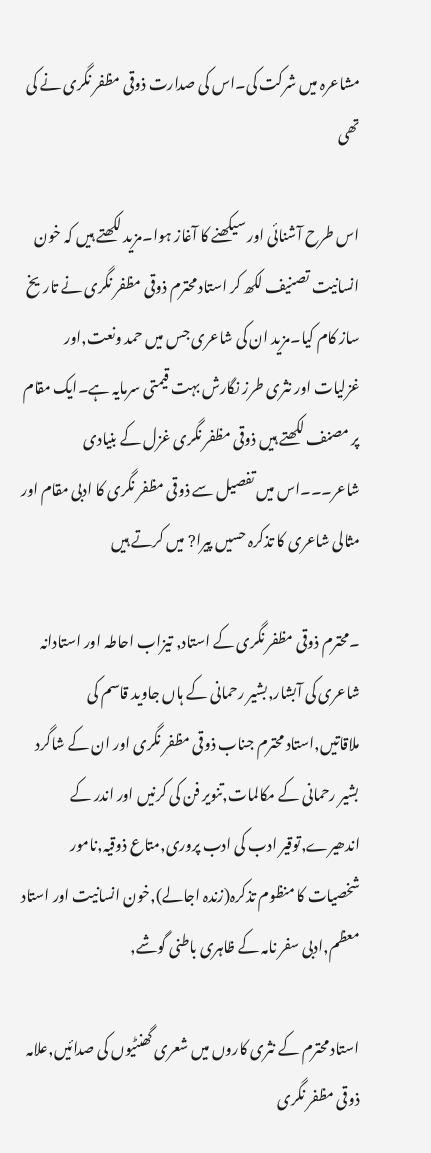مشاعرہ میں شرکت کی۔اس کی صدارت ذوقی مظفر نگری نے کی تھی

اس طرح آشنائی اور سیکھنے کا آغاز ہوا۔مزید لکھتے ہیں کہ خون انسانیت تصنیف لکھ کر استاد محترم ذوقی مظفر نگری نے تاریخ ساز کام کیا۔مزید ان کی شاعری جس میں حمد ونعت,اور غزلیات اور نثری طرز نگارش بہت قیمتی سرمایہ ہے۔ایک مقام پر مصنف لکھتے ہیں ذوقی مظفر نگری غزل کے بنیادی شاعر۔۔۔اس میں تفصیل سے ذوقی مظفر نگری کا ادبی مقام اور مثالی شاعری کا تذکرہ حسیں پیرا? میں کرتے ہیں

۔محترم ذوقی مظفر نگری کے استاد, تیزاب احاطہ اور استادانہ شاعری کی آبشار,بشیر رحمانی کے ہاں جاوید قاسم کی ملاقاتیں,استاد محترم جناب ذوقی مظفر نگری اور ان کے شاگرد بشیر رحمانی کے مکالمات,تنویر فن کی کرنیں اور اندر کے اندھیرے,توقیر ادب کی ادب پروری,متاع ذوقیہ,نامور شخصیات کا منظوم تذکرہ(زندہ اجالے),خون انسانیت اور استاد معظم,ادبی سفر نامہ کے ظاہری باطنی گوشے,

استاد محترم کے نثری کاروں میں شعری گھنٹیوں کی صدائیں,علامہ ذوقی مظفر نگری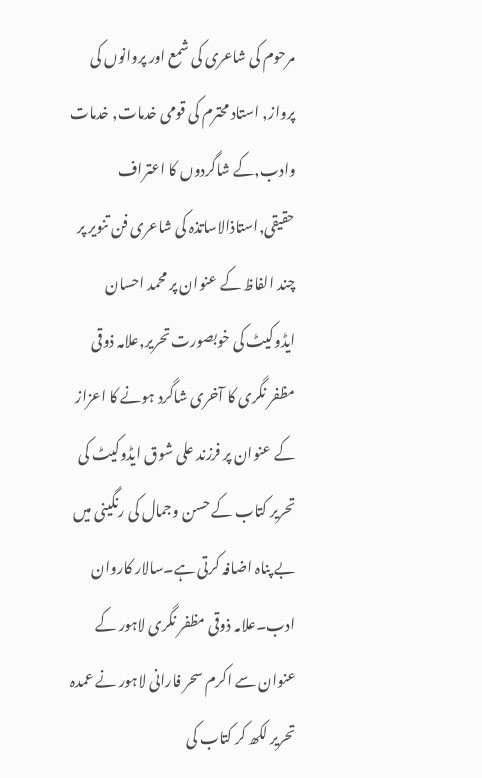مرحوم کی شاعری کی شمع اور پروانوں کی پرواز, استاد محترم کی قومی خدمات, خدمات وادب,کے شاگردوں کا اعتراف حقیقی,استاذالاساتذہ کی شاعری فن تنویر پر چند الفاظ کے عنوان پر محمد احسان ایڈوکیٹ کی خوبصورت تحریر,علامہ ذوقی مظفر نگری کا آخری شاگرد ہونے کا اعزاز کے عنوان پر فرزند علی شوق ایڈوکیٹ کی تحریر کتاب کے حسن وجمال کی رنگینی میں بے پناہ اضافہ کرتی ہے۔سالار کاروان ادب۔علامہ ذوقی مظفر نگری لاہور کے عنوان سے اکرم سحر فارانی لاہور نے عمدہ تحریر لکھ کر کتاب کی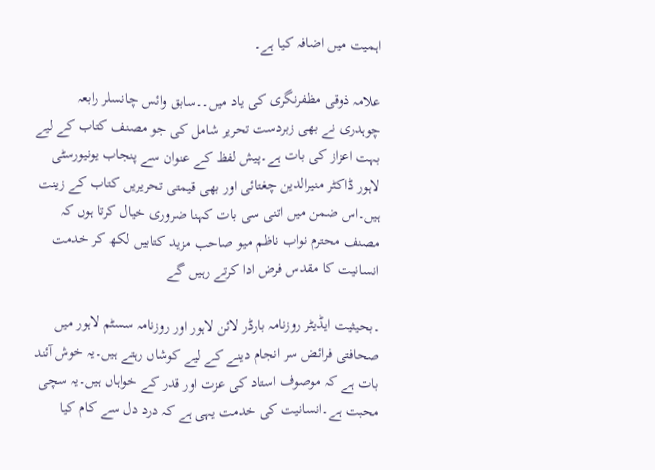اہمیت میں اضافہ کیا ہے۔

علامہ ذوقی مظفرنگری کی یاد میں۔۔سابق وائس چانسلر رابعہ چوہدری نے بھی زبردست تحریر شامل کی جو مصنف کتاب کے لیے بہت اعزاز کی بات ہے۔پیش لفظ کے عنوان سے پنجاب یونیورسٹی لاہور ڈاکٹر منیرالدین چغتائی اور بھی قیمتی تحریریں کتاب کے زینت ہیں۔اس ضمن میں اتنی سی بات کہنا ضروری خیال کرتا ہوں کہ مصنف محترم نواب ناظم میو صاحب مزید کتابیں لکھ کر خدمت انسانیت کا مقدس فرض ادا کرتے رہیں گے

۔بحیثیت ایڈیٹر روزنامہ بارڈر لائن لاہور اور روزنامہ سسٹم لاہور میں صحافتی فرائض سر انجام دینے کے لیے کوشاں رہتے ہیں۔یہ خوش آئند بات ہے کہ موصوف استاد کی عزت اور قدر کے خواہاں ہیں۔یہ سچی محبت ہے۔انسانیت کی خدمت یہی ہے کہ درد دل سے کام کیا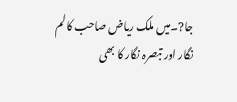جا?۔میں ملک ریاض صاحب کالم نگار اور تبصرہ نگار کا بھی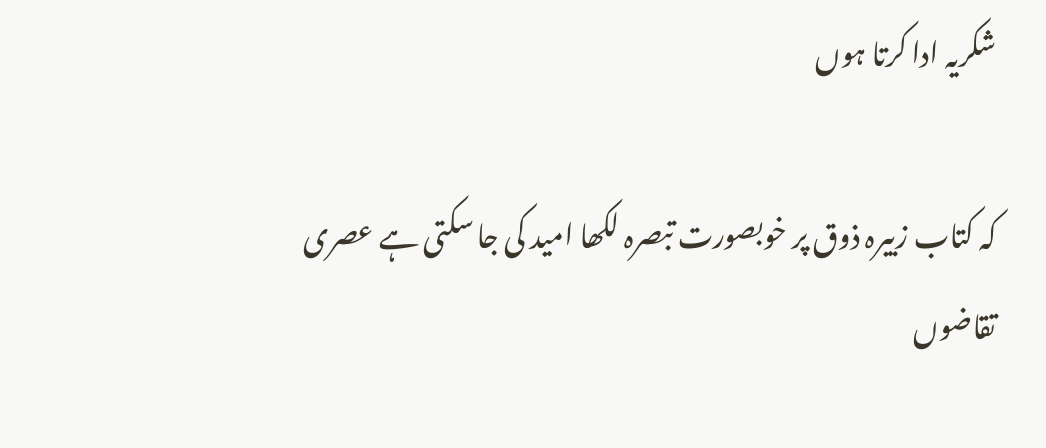شکریہ ادا کرتا ہوں

کہ کتاب زبیرہ ذوق پر خوبصورت تبصرہ لکھا امید کی جا سکتی ہے عصری تقاضوں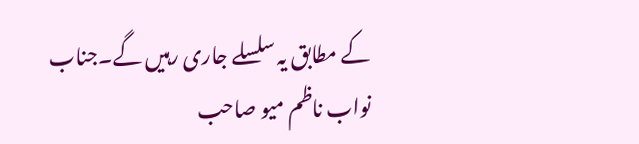کے مطابق یہ سلسلے جاری رہیں گے۔جناب نواب ناظم میو صاحب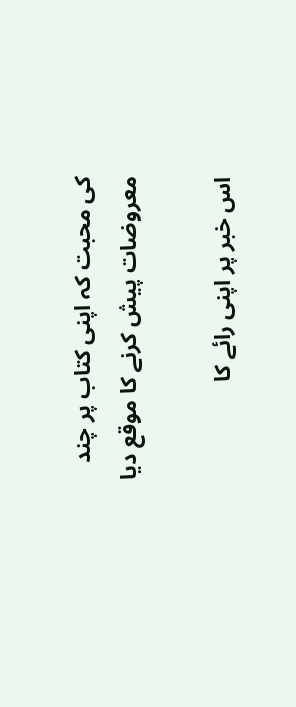کی محبت کہ اپنی کتاب پر چند معروضات پیش کرنے کا موقع دیا

اس خبر پر اپنی رائے کا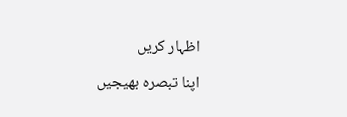اظہار کریں

اپنا تبصرہ بھیجیں